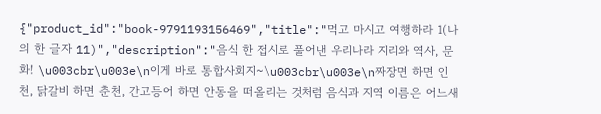{"product_id":"book-9791193156469","title":"먹고 마시고 여행하라 1(나의 한 글자 11)","description":"음식 한 접시로 풀어낸 우리나라 지리와 역사, 문화! \u003cbr\u003e\n이게 바로 통합사회지~\u003cbr\u003e\n짜장면 하면 인천, 닭갈비 하면 춘천, 간고등어 하면 안동을 떠올리는 것처럼 음식과 지역 이름은 어느새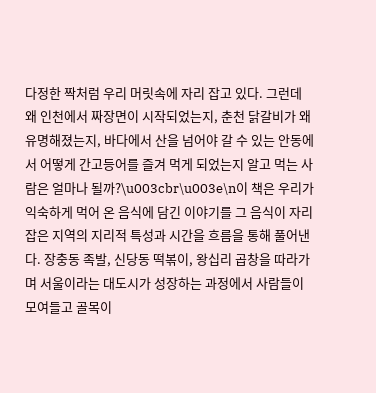다정한 짝처럼 우리 머릿속에 자리 잡고 있다. 그런데 왜 인천에서 짜장면이 시작되었는지, 춘천 닭갈비가 왜 유명해졌는지, 바다에서 산을 넘어야 갈 수 있는 안동에서 어떻게 간고등어를 즐겨 먹게 되었는지 알고 먹는 사람은 얼마나 될까?\u003cbr\u003e\n이 책은 우리가 익숙하게 먹어 온 음식에 담긴 이야기를 그 음식이 자리 잡은 지역의 지리적 특성과 시간을 흐름을 통해 풀어낸다. 장충동 족발, 신당동 떡볶이, 왕십리 곱창을 따라가며 서울이라는 대도시가 성장하는 과정에서 사람들이 모여들고 골목이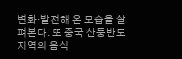변화·발전해 온 모습을 살펴본다. 또 중국 산둥반도 지역의 음식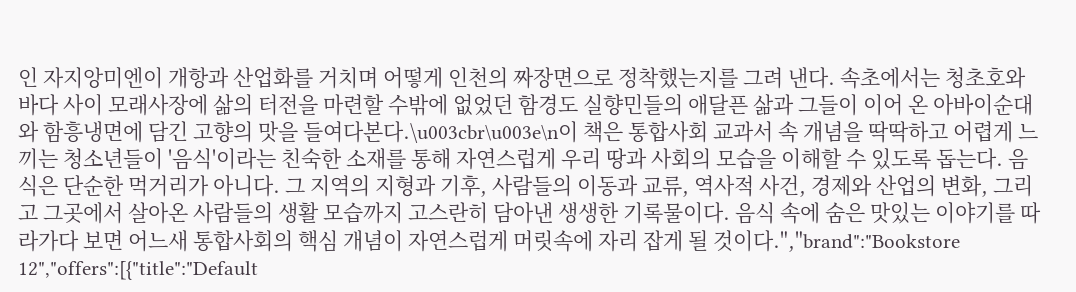인 자지앙미엔이 개항과 산업화를 거치며 어떻게 인천의 짜장면으로 정착했는지를 그려 낸다. 속초에서는 청초호와 바다 사이 모래사장에 삶의 터전을 마련할 수밖에 없었던 함경도 실향민들의 애달픈 삶과 그들이 이어 온 아바이순대와 함흥냉면에 담긴 고향의 맛을 들여다본다.\u003cbr\u003e\n이 책은 통합사회 교과서 속 개념을 딱딱하고 어렵게 느끼는 청소년들이 '음식'이라는 친숙한 소재를 통해 자연스럽게 우리 땅과 사회의 모습을 이해할 수 있도록 돕는다. 음식은 단순한 먹거리가 아니다. 그 지역의 지형과 기후, 사람들의 이동과 교류, 역사적 사건, 경제와 산업의 변화, 그리고 그곳에서 살아온 사람들의 생활 모습까지 고스란히 담아낸 생생한 기록물이다. 음식 속에 숨은 맛있는 이야기를 따라가다 보면 어느새 통합사회의 핵심 개념이 자연스럽게 머릿속에 자리 잡게 될 것이다.","brand":"Bookstore 12","offers":[{"title":"Default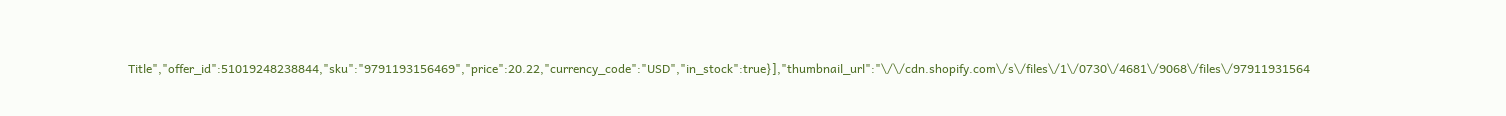Title","offer_id":51019248238844,"sku":"9791193156469","price":20.22,"currency_code":"USD","in_stock":true}],"thumbnail_url":"\/\/cdn.shopify.com\/s\/files\/1\/0730\/4681\/9068\/files\/97911931564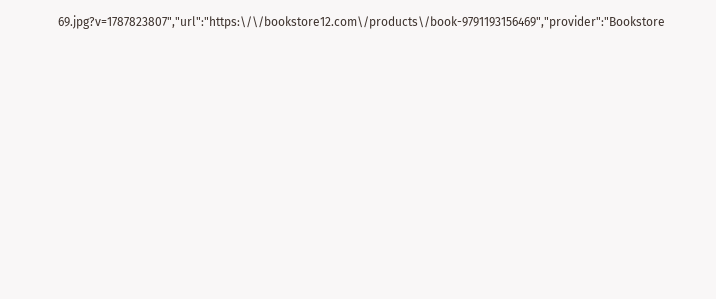69.jpg?v=1787823807","url":"https:\/\/bookstore12.com\/products\/book-9791193156469","provider":"Bookstore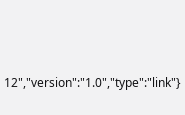12","version":"1.0","type":"link"}